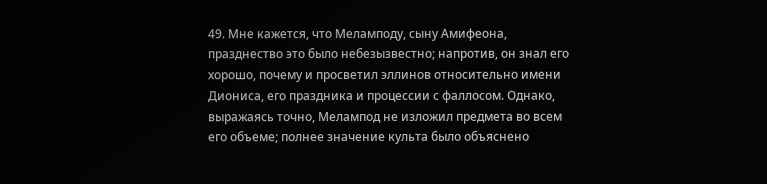49. Мне кажется, что Меламподу, сыну Амифеона, празднество это было небезызвестно; напротив, он знал его хорошо, почему и просветил эллинов относительно имени Диониса, его праздника и процессии с фаллосом. Однако, выражаясь точно, Мелампод не изложил предмета во всем его объеме; полнее значение культа было объяснено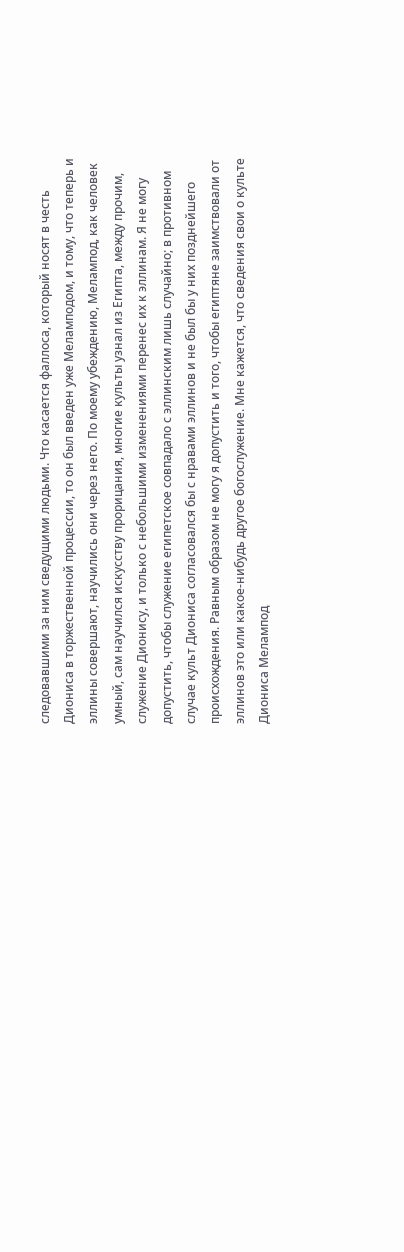следовавшими за ним сведущими людьми. Что касается фаллоса, который носят в честь Диониса в торжественной процессии, то он был введен уже Меламподом, и тому, что теперь и эллины совершают, научились они через него. По моему убеждению, Мелампод, как человек умный, сам научился искусству прорицания, многие культы узнал из Египта, между прочим, служение Дионису, и только с небольшими изменениями перенес их к эллинам. Я не могу допустить, чтобы служение египетское совпадало с эллинским лишь случайно; в противном случае культ Диониса согласовался бы с нравами эллинов и не был бы у них позднейшего происхождения. Равным образом не могу я допустить и того, чтобы египтяне заимствовали от эллинов это или какое‑нибудь другое богослужение. Мне кажется, что сведения свои о культе Диониса Мелампод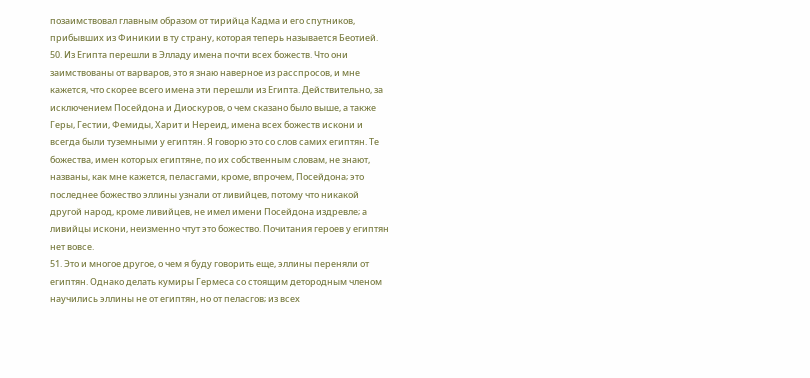позаимствовал главным образом от тирийца Кадма и его спутников, прибывших из Финикии в ту страну, которая теперь называется Беотией.
50. Из Египта перешли в Элладу имена почти всех божеств. Что они заимствованы от варваров, это я знаю наверное из расспросов, и мне кажется, что скорее всего имена эти перешли из Египта. Действительно, за исключением Посейдона и Диоскуров, о чем сказано было выше, а также Геры, Гестии, Фемиды, Харит и Нереид, имена всех божеств искони и всегда были туземными у египтян. Я говорю это со слов самих египтян. Те божества, имен которых египтяне, по их собственным словам, не знают, названы, как мне кажется, пеласгами, кроме, впрочем, Посейдона; это последнее божество эллины узнали от ливийцев, потому что никакой другой народ, кроме ливийцев, не имел имени Посейдона издревле; а ливийцы искони, неизменно чтут это божество. Почитания героев у египтян нет вовсе.
51. Это и многое другое, о чем я буду говорить еще, эллины переняли от египтян. Однако делать кумиры Гермеса со стоящим детородным членом научились эллины не от египтян, но от пеласгов; из всех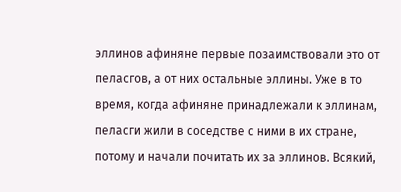эллинов афиняне первые позаимствовали это от пеласгов, а от них остальные эллины. Уже в то время, когда афиняне принадлежали к эллинам, пеласги жили в соседстве с ними в их стране, потому и начали почитать их за эллинов. Всякий,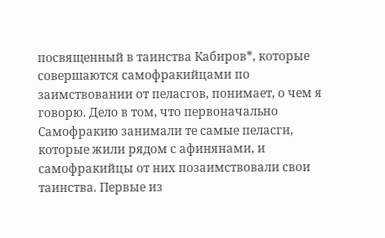посвященный в таинства Кабиров*, которые совершаются самофракийцами по заимствовании от пеласгов, понимает, о чем я говорю. Дело в том, что первоначально Самофракию занимали те самые пеласги, которые жили рядом с афинянами, и самофракийцы от них позаимствовали свои таинства. Первые из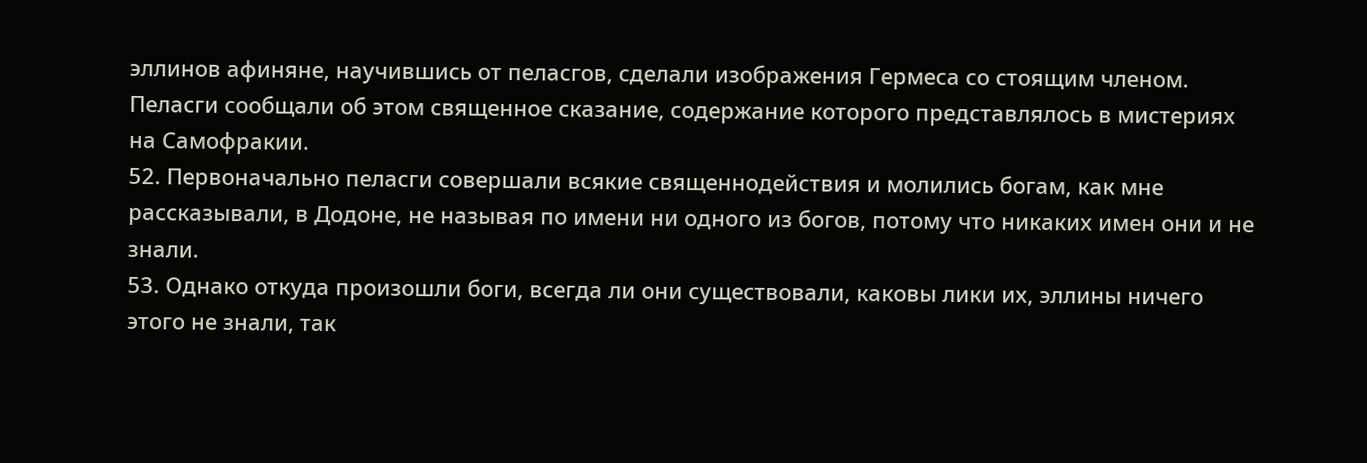эллинов афиняне, научившись от пеласгов, сделали изображения Гермеса со стоящим членом. Пеласги сообщали об этом священное сказание, содержание которого представлялось в мистериях на Самофракии.
52. Первоначально пеласги совершали всякие священнодействия и молились богам, как мне рассказывали, в Додоне, не называя по имени ни одного из богов, потому что никаких имен они и не знали.
53. Однако откуда произошли боги, всегда ли они существовали, каковы лики их, эллины ничего этого не знали, так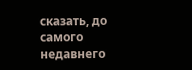сказать, до самого недавнего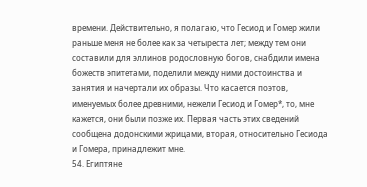времени. Действительно, я полагаю, что Гесиод и Гомер жили раньше меня не более как за четыреста лет; между тем они составили для эллинов родословную богов, снабдили имена божеств эпитетами, поделили между ними достоинства и занятия и начертали их образы. Что касается поэтов, именуемых более древними, нежели Гесиод и Гомер*, то, мне кажется, они были позже их. Первая часть этих сведений сообщена додонскими жрицами, вторая, относительно Гесиода и Гомера, принадлежит мне.
54. Египтяне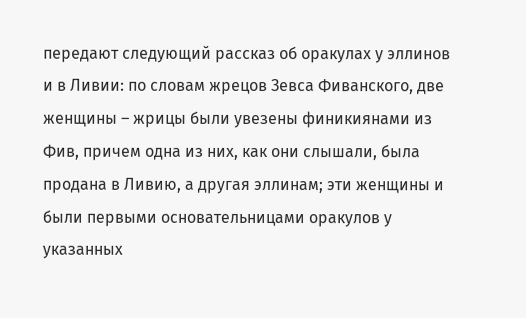передают следующий рассказ об оракулах у эллинов и в Ливии: по словам жрецов Зевса Фиванского, две женщины – жрицы были увезены финикиянами из Фив, причем одна из них, как они слышали, была продана в Ливию, а другая эллинам; эти женщины и были первыми основательницами оракулов у указанных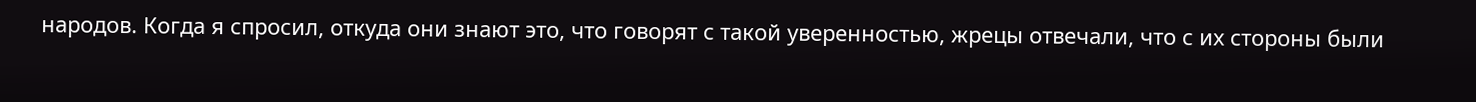народов. Когда я спросил, откуда они знают это, что говорят с такой уверенностью, жрецы отвечали, что с их стороны были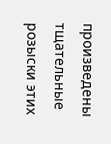произведены тщательные розыски этих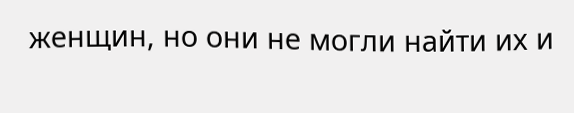женщин, но они не могли найти их и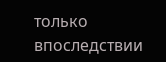только впоследствии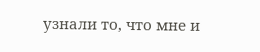узнали то, что мне и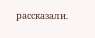рассказали.